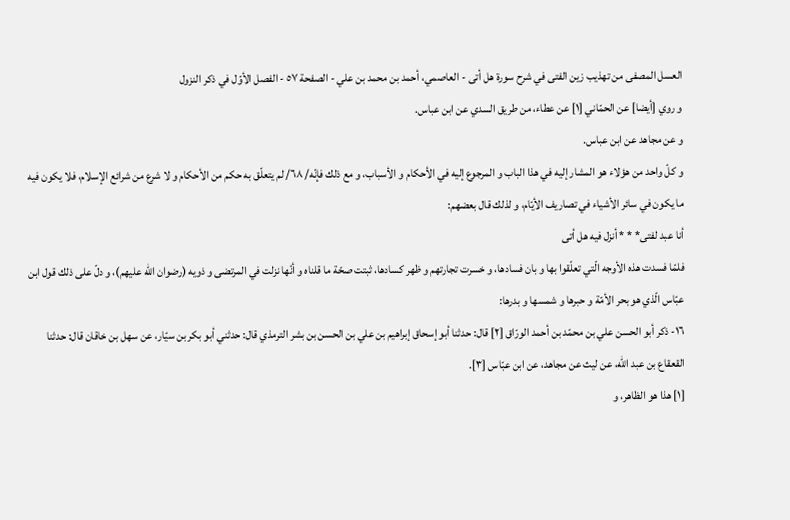العسل المصفى من تهذيب زين الفتى في شرح سورة هل أتى - العاصمي، أحمد بن محمد بن علي - الصفحة ٥٧ - الفصل الأوّل في ذكر النزول
و روي [أيضا] عن الحمّاني [١] عن عطاء، من طريق السدي عن ابن عباس.
و عن مجاهد عن ابن عباس.
و كلّ واحد من هؤلاء هو المشار إليه في هذا الباب و المرجوع إليه في الأحكام و الأسباب، و مع ذلك فإنّه/ ٦٨/ لم يتعلّق به حكم من الأحكام و لا شرع من شرائع الإسلام، فلا يكون فيه ما يكون في سائر الأشياء في تصاريف الأيّام، و لذلك قال بعضهم:
أنا عبد لفتى* * * أنزل فيه هل أتى
فلمّا فسدت هذه الأوجه الّتي تعلّقوا بها و بان فسادها، و خسرت تجارتهم و ظهر كسادها، ثبتت صحّة ما قلناه و أنّها نزلت في المرتضى و ذويه (رضوان اللّه عليهم)، و دلّ على ذلك قول ابن عبّاس الّذي هو بحر الأمّة و حبرها و شمسها و بدرها:
١٦- ذكر أبو الحسن علي بن محمّد بن أحمد الورّاق [٢] قال: حدثنا أبو إسحاق إبراهيم بن علي بن الحسن بن بشر الترمذي قال: حدثني أبو بكر بن سيّار، عن سهل بن خاقان قال: حدثنا القعقاع بن عبد اللّه، عن ليث عن مجاهد، عن ابن عبّاس [٣].
[١] هذا هو الظاهر، و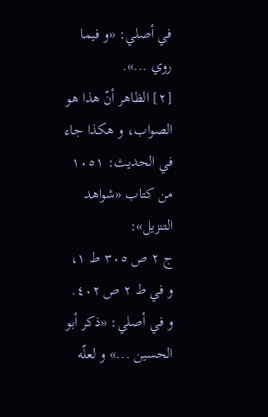في أصلي: «و فيما روي ...».
[٢] الظاهر أنّ هذا هو الصواب، و هكذا جاء في الحديث: ١٠٥١ من كتاب «شواهد التنزيل»:
ج ٢ ص ٣٠٥ ط ١، و في ط ٢ ص ٤٠٢.
و في أصلي: «ذكر أبو الحسين ...» و لعلّه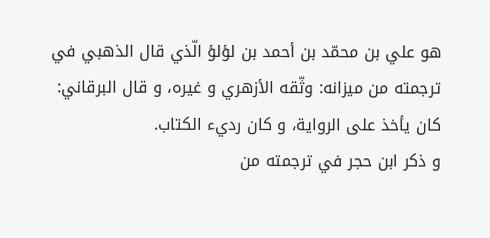هو علي بن محمّد بن أحمد بن لؤلؤ الّذي قال الذهبي في ترجمته من ميزانه: وثّقه الأزهري و غيره، و قال البرقاني: كان يأخذ على الرواية، و كان رديء الكتاب.
و ذكر ابن حجر في ترجمته من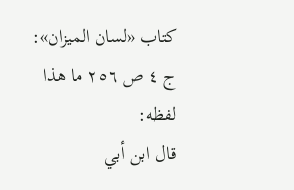كتاب «لسان الميزان»: ج ٤ ص ٢٥٦ ما هذا لفظه:
قال ابن أبي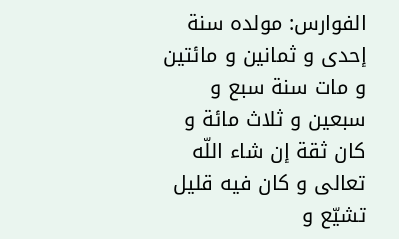الفوارس: مولده سنة إحدى و ثمانين و مائتين و مات سنة سبع و سبعين و ثلاث مائة و كان ثقة إن شاء اللّه تعالى و كان فيه قليل تشيّع و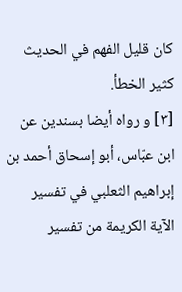كان قليل الفهم في الحديث كثير الخطأ.
[٣] و رواه أيضا بسندين عن ابن عبّاس، أبو إسحاق أحمد بن إبراهيم الثعلبي في تفسير الآية الكريمة من تفسير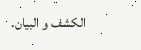الكشف و البيان.